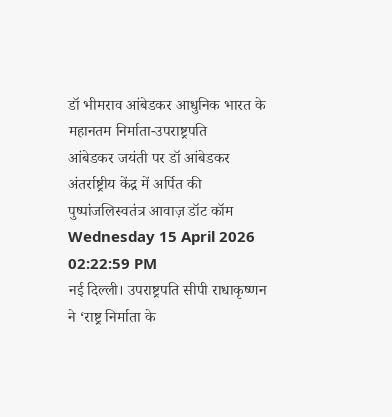डॉ भीमराव आंबेडकर आधुनिक भारत के महानतम निर्माता-उपराष्ट्रपति
आंबेडकर जयंती पर डॉ आंबेडकर अंतर्राष्ट्रीय केंद्र में अर्पित की पुष्पांजलिस्वतंत्र आवाज़ डॉट कॉम
Wednesday 15 April 2026 02:22:59 PM
नई दिल्ली। उपराष्ट्रपति सीपी राधाकृष्णन ने ‘राष्ट्र निर्माता के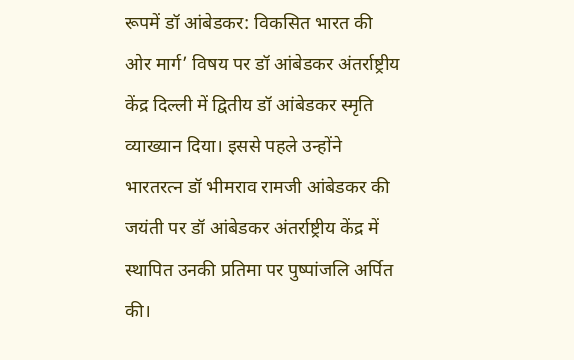रूपमें डॉ आंबेडकर: विकसित भारत की ओर मार्ग’ विषय पर डॉ आंबेडकर अंतर्राष्ट्रीय केंद्र दिल्ली में द्वितीय डॉ आंबेडकर स्मृति व्याख्यान दिया। इससे पहले उन्होंने भारतरत्न डॉ भीमराव रामजी आंबेडकर की जयंती पर डॉ आंबेडकर अंतर्राष्ट्रीय केंद्र में स्थापित उनकी प्रतिमा पर पुष्पांजलि अर्पित की।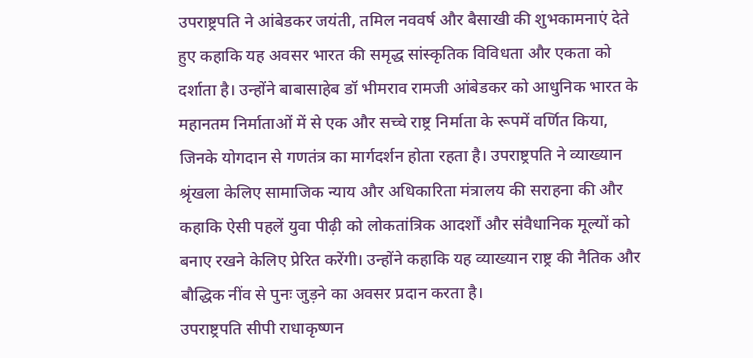उपराष्ट्रपति ने आंबेडकर जयंती, तमिल नववर्ष और बैसाखी की शुभकामनाएं देते हुए कहाकि यह अवसर भारत की समृद्ध सांस्कृतिक विविधता और एकता को दर्शाता है। उन्होंने बाबासाहेब डॉ भीमराव रामजी आंबेडकर को आधुनिक भारत के महानतम निर्माताओं में से एक और सच्चे राष्ट्र निर्माता के रूपमें वर्णित किया, जिनके योगदान से गणतंत्र का मार्गदर्शन होता रहता है। उपराष्ट्रपति ने व्याख्यान श्रृंखला केलिए सामाजिक न्याय और अधिकारिता मंत्रालय की सराहना की और कहाकि ऐसी पहलें युवा पीढ़ी को लोकतांत्रिक आदर्शों और संवैधानिक मूल्यों को बनाए रखने केलिए प्रेरित करेंगी। उन्होंने कहाकि यह व्याख्यान राष्ट्र की नैतिक और बौद्धिक नींव से पुनः जुड़ने का अवसर प्रदान करता है।
उपराष्ट्रपति सीपी राधाकृष्णन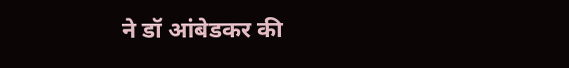ने डॉ आंबेडकर की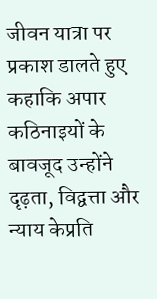जीवन यात्रा पर प्रकाश डालते हुए कहाकि अपार कठिनाइयों के बावजूद उन्होंने दृढ़ता, विद्वत्ता और न्याय केप्रति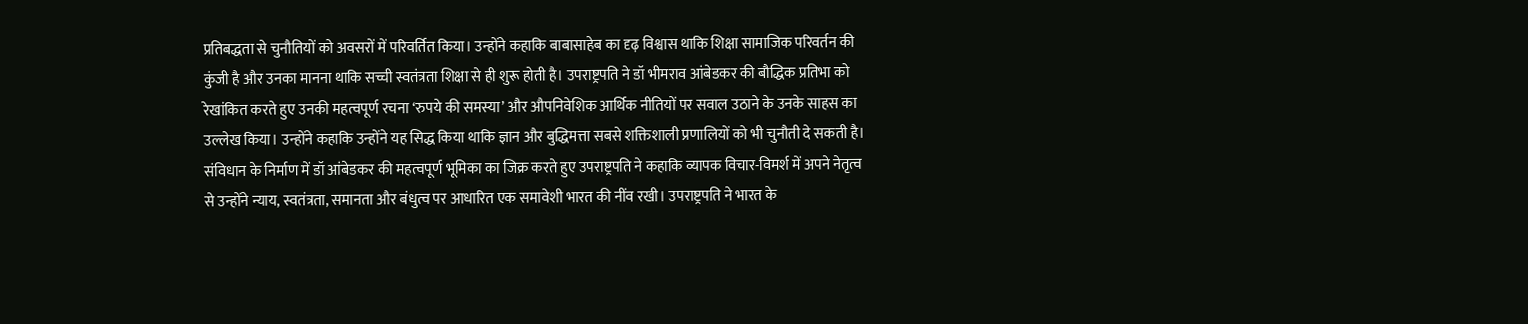प्रतिबद्धता से चुनौतियों को अवसरों में परिवर्तित किया। उन्होंने कहाकि बाबासाहेब का दृढ़ विश्वास थाकि शिक्षा सामाजिक परिवर्तन की कुंजी है और उनका मानना थाकि सच्ची स्वतंत्रता शिक्षा से ही शुरू होती है। उपराष्ट्रपति ने डॉ भीमराव आंबेडकर की बौद्धिक प्रतिभा को रेखांकित करते हुए उनकी महत्वपूर्ण रचना ‘रुपये की समस्या’ और औपनिवेशिक आर्थिक नीतियों पर सवाल उठाने के उनके साहस का उल्लेख किया। उन्होंने कहाकि उन्होंने यह सिद्ध किया थाकि ज्ञान और बुद्धिमत्ता सबसे शक्तिशाली प्रणालियों को भी चुनौती दे सकती है। संविधान के निर्माण में डॉ आंबेडकर की महत्वपूर्ण भूमिका का जिक्र करते हुए उपराष्ट्रपति ने कहाकि व्यापक विचार-विमर्श में अपने नेतृत्व से उन्होंने न्याय, स्वतंत्रता, समानता और बंधुत्व पर आधारित एक समावेशी भारत की नींव रखी। उपराष्ट्रपति ने भारत के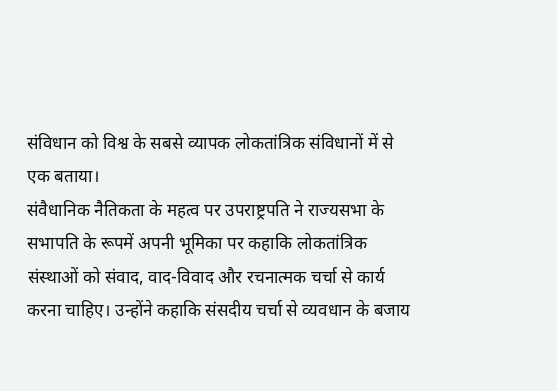संविधान को विश्व के सबसे व्यापक लोकतांत्रिक संविधानों में से एक बताया।
संवैधानिक नैतिकता के महत्व पर उपराष्ट्रपति ने राज्यसभा के सभापति के रूपमें अपनी भूमिका पर कहाकि लोकतांत्रिक संस्थाओं को संवाद, वाद-विवाद और रचनात्मक चर्चा से कार्य करना चाहिए। उन्होंने कहाकि संसदीय चर्चा से व्यवधान के बजाय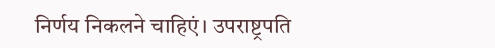निर्णय निकलने चाहिएं। उपराष्ट्रपति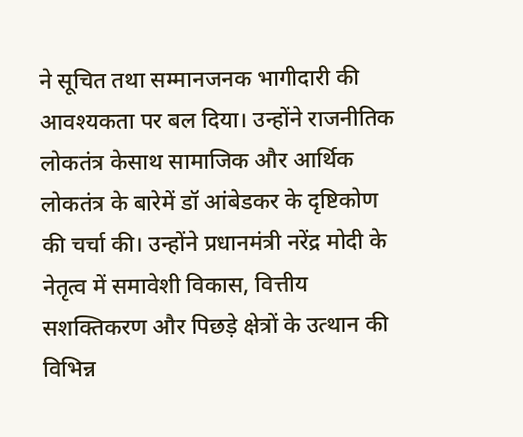ने सूचित तथा सम्मानजनक भागीदारी की आवश्यकता पर बल दिया। उन्होंने राजनीतिक लोकतंत्र केसाथ सामाजिक और आर्थिक लोकतंत्र के बारेमें डॉ आंबेडकर के दृष्टिकोण की चर्चा की। उन्होंने प्रधानमंत्री नरेंद्र मोदी के नेतृत्व में समावेशी विकास, वित्तीय सशक्तिकरण और पिछड़े क्षेत्रों के उत्थान की विभिन्न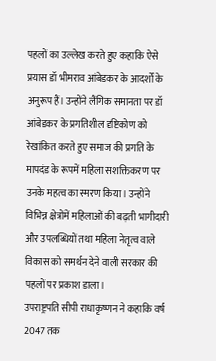पहलों का उल्लेख करते हुए कहाकि ऐसे प्रयास डॉ भीमराव आंबेडकर के आदर्शों के अनुरूप हैं। उन्होंने लैंगिक समानता पर डॉ आंबेडकर के प्रगतिशील दृष्टिकोण को रेखांकित करते हुए समाज की प्रगति के मापदंड के रूपमें महिला सशक्तिकरण पर उनके महत्व का स्मरण किया। उन्होंने विभिन्न क्षेत्रोंमें महिलाओं की बढ़ती भागीदारी और उपलब्धियों तथा महिला नेतृत्व वाले विकास को समर्थन देने वाली सरकार की पहलों पर प्रकाश डाला।
उपराष्ट्रपति सीपी राधाकृष्णन ने कहाकि वर्ष 2047 तक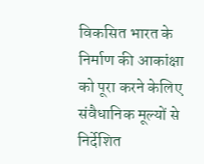विकसित भारत के निर्माण की आकांक्षा को पूरा करने केलिए संवैधानिक मूल्यों से निर्देशित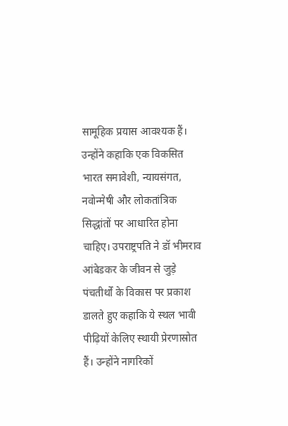सामूहिक प्रयास आवश्यक हैं। उन्होंने कहाकि एक विकसित भारत समावेशी, न्यायसंगत, नवोन्मेषी और लोकतांत्रिक सिद्धांतों पर आधारित होना चाहिए। उपराष्ट्रपति ने डॉ भीमराव आंबेडकर के जीवन से जुड़े पंचतीर्थों के विकास पर प्रकाश डालते हुए कहाकि ये स्थल भावी पीढ़ियों केलिए स्थायी प्रेरणास्रोत हैं। उन्होंने नागरिकों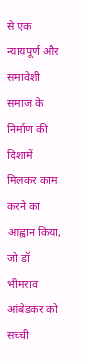से एक न्यायपूर्ण और समावेशी समाज के निर्माण की दिशामें मिलकर काम करने का आह्वान किया, जो डॉ भीमराव आंबेडकर को सच्ची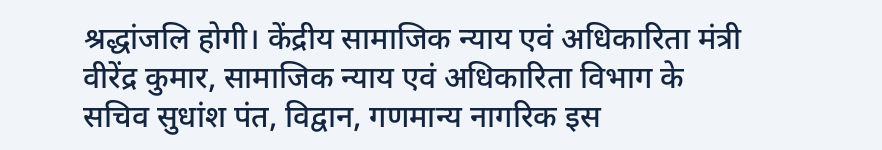श्रद्धांजलि होगी। केंद्रीय सामाजिक न्याय एवं अधिकारिता मंत्री वीरेंद्र कुमार, सामाजिक न्याय एवं अधिकारिता विभाग के सचिव सुधांश पंत, विद्वान, गणमान्य नागरिक इस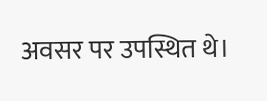अवसर पर उपस्थित थे।